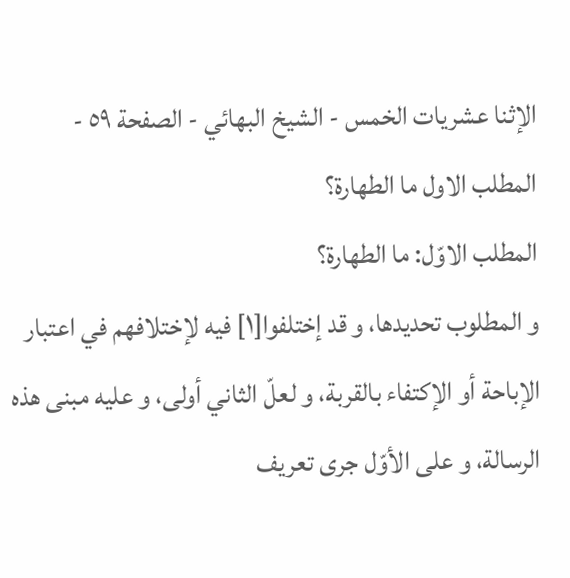الإثنا عشريات الخمس - الشیخ البهائي - الصفحة ٥٩ - المطلب الاول ما الطهارة؟
المطلب الاوّل: ما الطهارة؟
و المطلوب تحديدها، و قد إختلفوا[١] فيه لإختلافهم في اعتبار الإباحة أو الإكتفاء بالقربة، و لعلّ الثاني أولى، و عليه مبنى هذه الرسالة، و على الأوّل جرى تعريف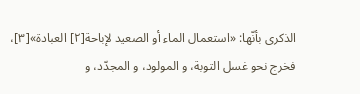الذكرى بأنّها: «استعمال الماء أو الصعيد لإباحة[٢] العبادة»[٣]، فخرج نحو غسل التوبة، و المولود، و المجدّد، و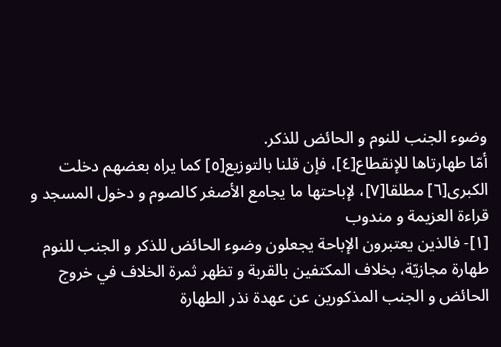وضوء الجنب للنوم و الحائض للذكر.
أمّا طهارتاها للإنقطاع[٤]، فإن قلنا بالتوزيع[٥] كما يراه بعضهم دخلت الكبرى[٦] مطلقا[٧]، لإباحتها ما يجامع الأصغر كالصوم و دخول المسجد و قراءة العزيمة و مندوب
[١]- فالذين يعتبرون الإباحة يجعلون وضوء الحائض للذكر و الجنب للنوم طهارة مجازيّة، بخلاف المكتفين بالقربة و تظهر ثمرة الخلاف في خروج الحائض و الجنب المذكورين عن عهدة نذر الطهارة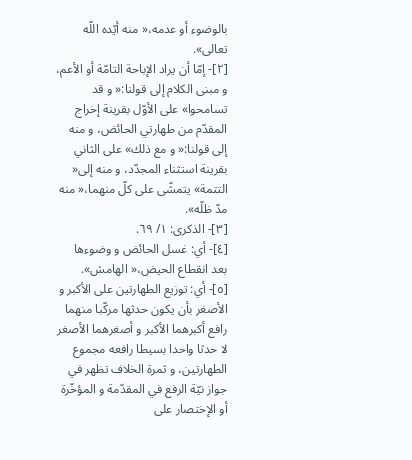بالوضوء أو عدمه،« منه أيّده اللّه تعالى».
[٢]- إمّا أن يراد الإباحة التامّة أو الأعم، و مبنى الكلام إلى قولنا:« و قد تسامحوا» على الأوّل بقرينة إخراج المقدّم من طهارتي الحائض، و منه إلى قولنا:« و مع ذلك» على الثاني بقرينة استثناء المجدّد، و منه إلى« التتمة» يتمشّى على كلّ منهما،« منه مدّ ظلّه».
[٣]- الذكرى: ١/ ٦٩.
[٤]- أي: غسل الحائض و وضوءها بعد انقطاع الحيض،« الهامش».
[٥]- أي: توزيع الطهارتين على الأكبر و الأصغر بأن يكون حدثها مركّبا منهما رافع أكبرهما الأكبر و أصغرهما الأصغر لا حدثا واحدا بسيطا رافعه مجموع الطهارتين، و ثمرة الخلاف تظهر في جواز نيّة الرفع في المقدّمة و المؤخّرة أو الإختصار على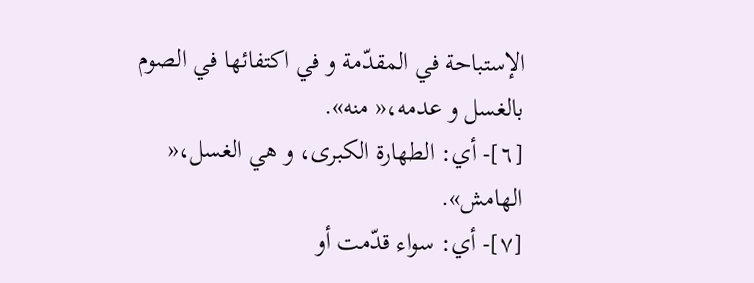الإستباحة في المقدّمة و في اكتفائها في الصوم بالغسل و عدمه،« منه».
[٦]- أي: الطهارة الكبرى، و هي الغسل،« الهامش».
[٧]- أي: سواء قدّمت أو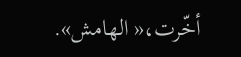أخّرت،« الهامش».